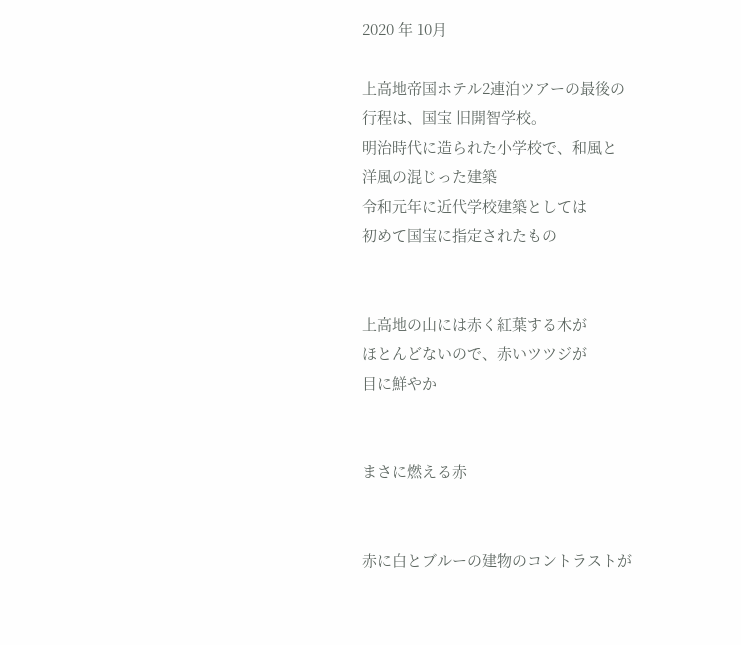2020 年 10月

上高地帝国ホテル2連泊ツアーの最後の
行程は、国宝 旧開智学校。
明治時代に造られた小学校で、和風と
洋風の混じった建築
令和元年に近代学校建築としては
初めて国宝に指定されたもの


上高地の山には赤く紅葉する木が
ほとんどないので、赤いツツジが
目に鮮やか


まさに燃える赤


赤に白とブルーの建物のコントラストが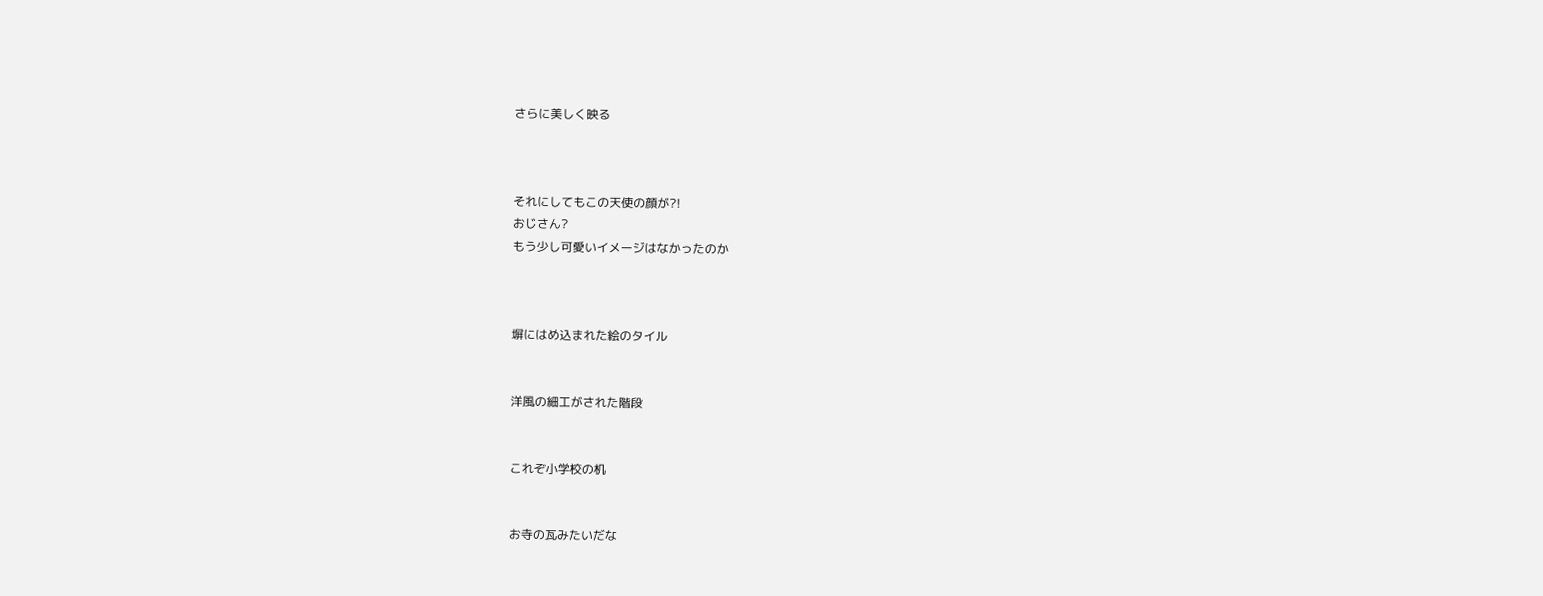さらに美しく映る



それにしてもこの天使の顔が?!
おじさん?
もう少し可愛いイメージはなかったのか



塀にはめ込まれた絵のタイル


洋風の細工がされた階段


これぞ小学校の机


お寺の瓦みたいだな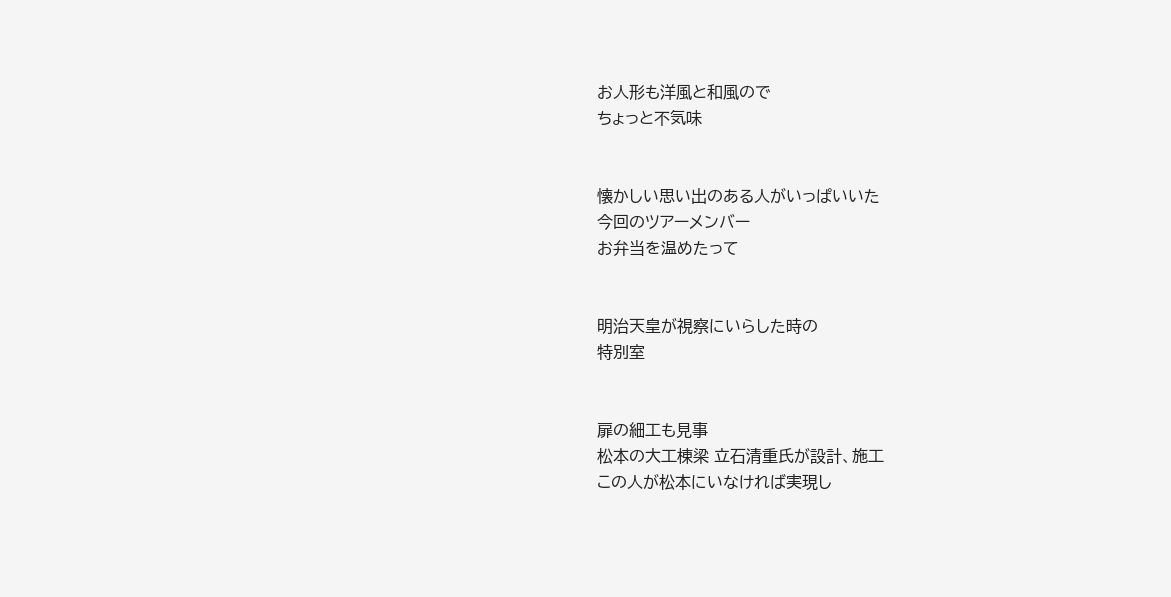お人形も洋風と和風ので
ちょっと不気味


懐かしい思い出のある人がいっぱいいた
今回のツアーメンバー
お弁当を温めたって


明治天皇が視察にいらした時の
特別室


扉の細工も見事
松本の大工棟梁 立石清重氏が設計、施工
この人が松本にいなければ実現し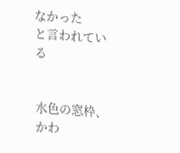なかった
と言われている


水色の窓枠、かわ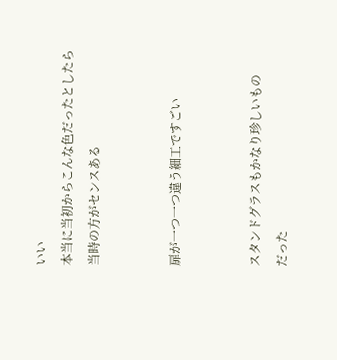いい
本当に当初からこんな色だったとしたら
当時の方がセンスある


扉が一つ一つ違う細工ですごい


スタンドグラスもかなり珍しいもの
だった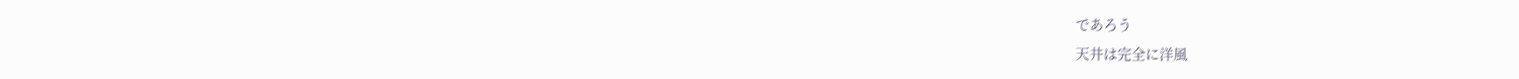であろう
天井は完全に洋風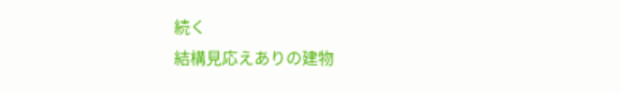続く
結構見応えありの建物